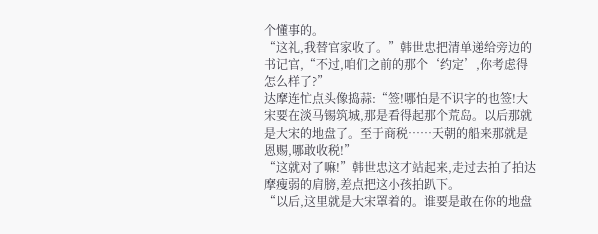个懂事的。
“这礼,我替官家收了。”韩世忠把清单递给旁边的书记官,“不过,咱们之前的那个‘约定’,你考虑得怎么样了?”
达摩连忙点头像捣蒜:“签!哪怕是不识字的也签!大宋要在淡马锡筑城,那是看得起那个荒岛。以后那就是大宋的地盘了。至于商税……天朝的船来那就是恩赐,哪敢收税!”
“这就对了嘛!”韩世忠这才站起来,走过去拍了拍达摩瘦弱的肩膀,差点把这小孩拍趴下。
“以后,这里就是大宋罩着的。谁要是敢在你的地盘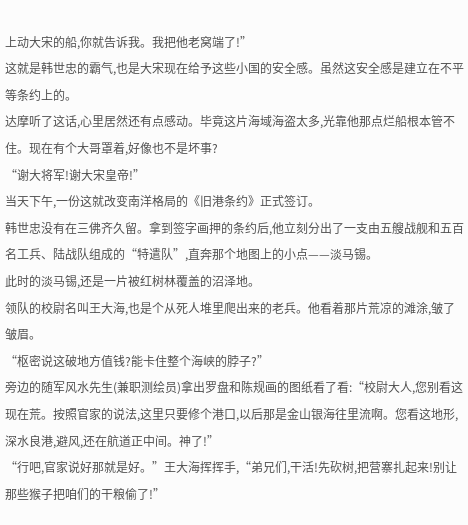上动大宋的船,你就告诉我。我把他老窝端了!”
这就是韩世忠的霸气,也是大宋现在给予这些小国的安全感。虽然这安全感是建立在不平等条约上的。
达摩听了这话,心里居然还有点感动。毕竟这片海域海盗太多,光靠他那点烂船根本管不住。现在有个大哥罩着,好像也不是坏事?
“谢大将军!谢大宋皇帝!”
当天下午,一份这就改变南洋格局的《旧港条约》正式签订。
韩世忠没有在三佛齐久留。拿到签字画押的条约后,他立刻分出了一支由五艘战舰和五百名工兵、陆战队组成的“特遣队”,直奔那个地图上的小点——淡马锡。
此时的淡马锡,还是一片被红树林覆盖的沼泽地。
领队的校尉名叫王大海,也是个从死人堆里爬出来的老兵。他看着那片荒凉的滩涂,皱了皱眉。
“枢密说这破地方值钱?能卡住整个海峡的脖子?”
旁边的随军风水先生(兼职测绘员)拿出罗盘和陈规画的图纸看了看:“校尉大人,您别看这现在荒。按照官家的说法,这里只要修个港口,以后那是金山银海往里流啊。您看这地形,深水良港,避风,还在航道正中间。神了!”
“行吧,官家说好那就是好。”王大海挥挥手,“弟兄们,干活!先砍树,把营寨扎起来!别让那些猴子把咱们的干粮偷了!”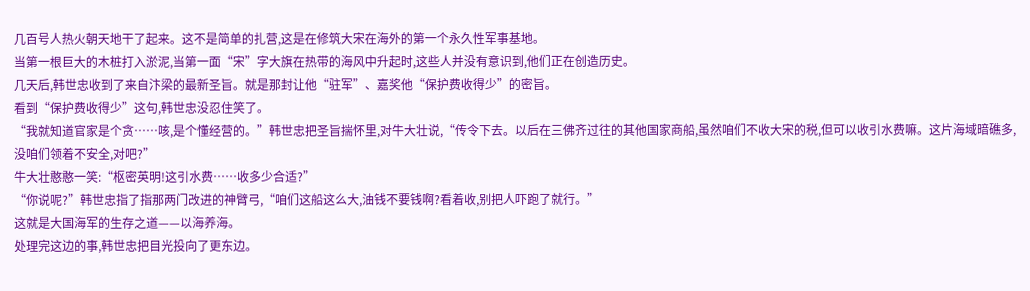几百号人热火朝天地干了起来。这不是简单的扎营,这是在修筑大宋在海外的第一个永久性军事基地。
当第一根巨大的木桩打入淤泥,当第一面“宋”字大旗在热带的海风中升起时,这些人并没有意识到,他们正在创造历史。
几天后,韩世忠收到了来自汴梁的最新圣旨。就是那封让他“驻军”、嘉奖他“保护费收得少”的密旨。
看到“保护费收得少”这句,韩世忠没忍住笑了。
“我就知道官家是个贪……咳,是个懂经营的。”韩世忠把圣旨揣怀里,对牛大壮说,“传令下去。以后在三佛齐过往的其他国家商船,虽然咱们不收大宋的税,但可以收引水费嘛。这片海域暗礁多,没咱们领着不安全,对吧?”
牛大壮憨憨一笑:“枢密英明!这引水费……收多少合适?”
“你说呢?”韩世忠指了指那两门改进的神臂弓,“咱们这船这么大,油钱不要钱啊?看着收,别把人吓跑了就行。”
这就是大国海军的生存之道——以海养海。
处理完这边的事,韩世忠把目光投向了更东边。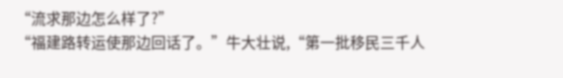“流求那边怎么样了?”
“福建路转运使那边回话了。”牛大壮说,“第一批移民三千人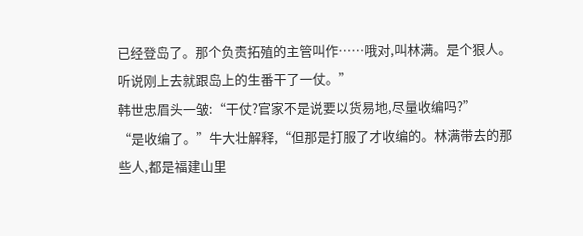已经登岛了。那个负责拓殖的主管叫作……哦对,叫林满。是个狠人。听说刚上去就跟岛上的生番干了一仗。”
韩世忠眉头一皱:“干仗?官家不是说要以货易地,尽量收编吗?”
“是收编了。”牛大壮解释,“但那是打服了才收编的。林满带去的那些人,都是福建山里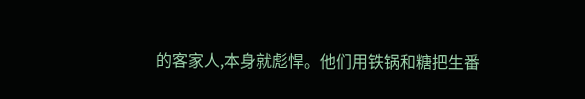的客家人,本身就彪悍。他们用铁锅和糖把生番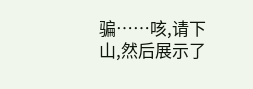骗……咳,请下山,然后展示了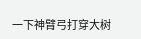一下神臂弓打穿大树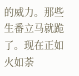的威力。那些生番立马就跪了。现在正如火如荼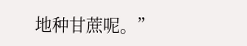地种甘蔗呢。”